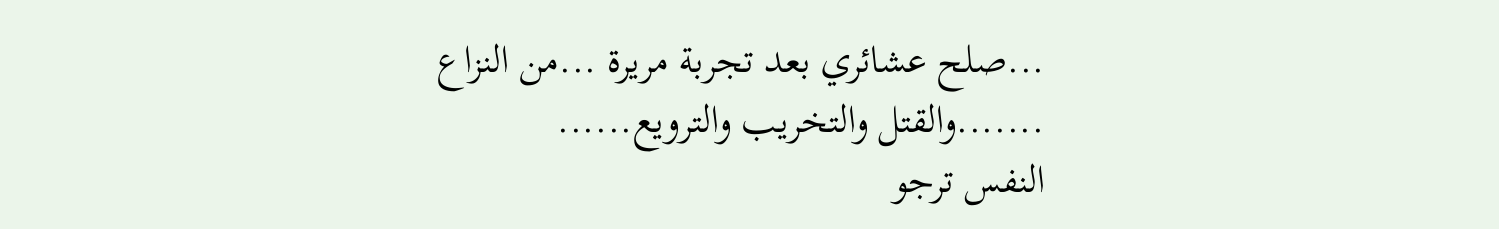...صلح عشائري بعد تجربة مريرة ...من النزاع
.......والقتل والتخريب والترويع......
النفس ترجو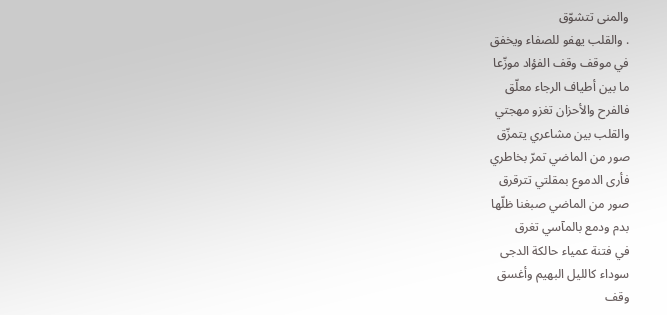والمنى تتشوّق
. والقلب يهفو للصفاء ويخفق
في موقف وقف الفؤاد موزّعا
ما بين أطياف الرجاء معلّق
فالفرح والأحزان تغزو مهجتي
والقلب بين مشاعري يتمزّق
صور من الماضي تمرّ بخاطري
فأرى الدموع بمقلتي تترقرق
صور من الماضي صبغنا ظلّها
بدم ودمع بالمآسي تغرق
في فتنة عمياء حالكة الدجى
سوداء كالليل البهيم وأغسق
وقف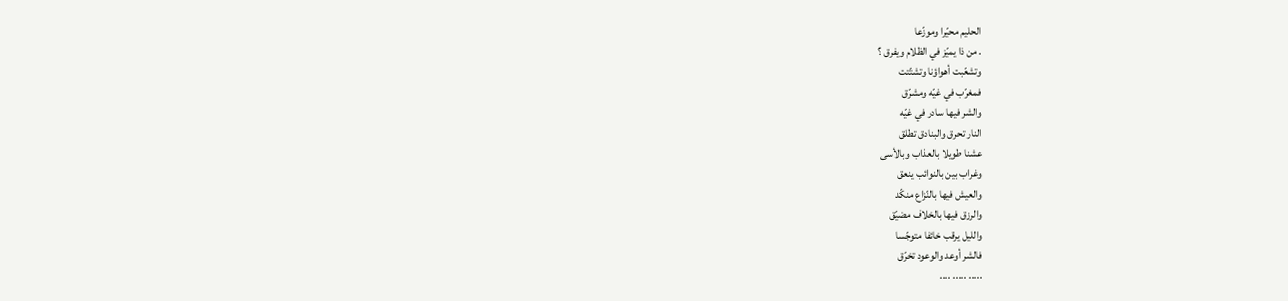الحليم محيّرا وموزّعا
. من ذا يميّز في الظلام ويفرق ؟
وتشعّبت أهواؤنا وتشتّتت
فمغرّب في غيّه ومشرّق
والشر فيها سادر في غيّه
النار تحرق والبنادق تطلق
عشنا طويلا بالعذاب وبالأسى
وغراب بين بالنوائب ينعق
والعيش فيها بالنّزاع منكّد
والرزق فيها بالخلاف مضيّق
والليل يرقب خائفا متوجّسا
فالشر أوعد والوعود تخرّق
..... ..... ....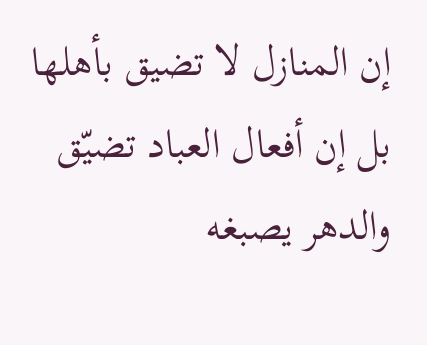إن المنازل لا تضيق بأهلها
بل إن أفعال العباد تضيّق
والدهر يصبغه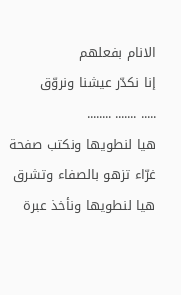الانام بفعلهم
إنا نكدّر عيشنا ونروّق
..... ....... ........
هيا لنطويها ونكتب صفحة
غرّاء تزهو بالصفاء وتشرق
هيا لنطويها ونأخذ عبرة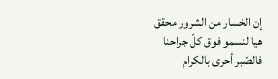إن الخسار من الشرور محقق
هيا لنسمو فوق كلّ جراحنا
فالصّبر أحرى بالكرام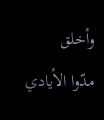وأخلق
مدّوا الأيادي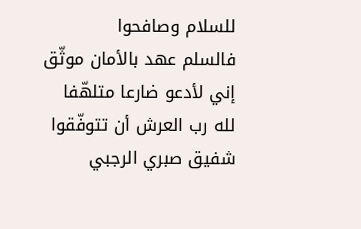للسلام وصافحوا
فالسلم عهد بالأمان موثّق
إني لأدعو ضارعا متلهّفا
لله رب العرش أن تتوفّقوا
شفيق صبري الرجبي